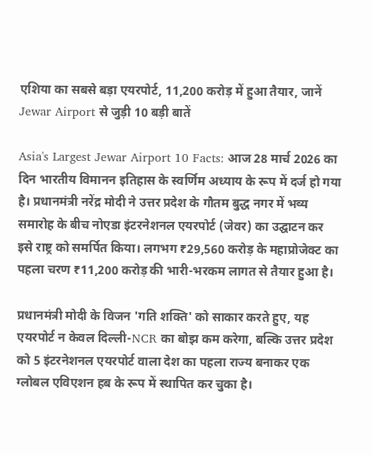एशिया का सबसे बड़ा एयरपोर्ट, 11,200 करोड़ में हुआ तैयार, जानें Jewar Airport से जुड़ी 10 बड़ी बातें

Asia's Largest Jewar Airport 10 Facts: आज 28 मार्च 2026 का दिन भारतीय विमानन इतिहास के स्वर्णिम अध्याय के रूप में दर्ज हो गया है। प्रधानमंत्री नरेंद्र मोदी ने उत्तर प्रदेश के गौतम बुद्ध नगर में भव्य समारोह के बीच नोएडा इंटरनेशनल एयरपोर्ट (जेवर) का उद्घाटन कर इसे राष्ट्र को समर्पित किया। लगभग ₹29,560 करोड़ के महाप्रोजेक्ट का पहला चरण ₹11,200 करोड़ की भारी-भरकम लागत से तैयार हुआ है।

प्रधानमंत्री मोदी के विजन 'गति शक्ति' को साकार करते हुए, यह एयरपोर्ट न केवल दिल्ली-NCR का बोझ कम करेगा, बल्कि उत्तर प्रदेश को 5 इंटरनेशनल एयरपोर्ट वाला देश का पहला राज्य बनाकर एक ग्लोबल एविएशन हब के रूप में स्थापित कर चुका है।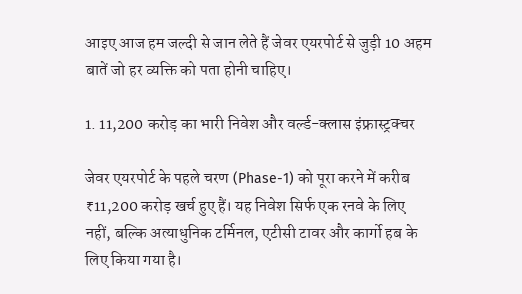आइए आज हम जल्दी से जान लेते हैं जेवर एयरपोर्ट से जुड़ी 10 अहम बातें जो हर व्यक्ति को पता होनी चाहिए।

1. 11,200 करोड़ का भारी निवेश और वर्ल्ड-क्लास इंफ्रास्ट्रक्चर

जेवर एयरपोर्ट के पहले चरण (Phase-1) को पूरा करने में करीब ₹11,200 करोड़ खर्च हुए हैं। यह निवेश सिर्फ एक रनवे के लिए नहीं, बल्कि अत्याधुनिक टर्मिनल, एटीसी टावर और कार्गो हब के लिए किया गया है।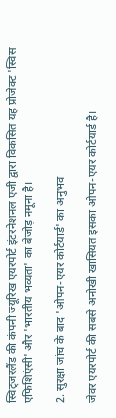स्विट्जरलैंड की कंपनी ज्यूरिख एयरपोर्ट इंटरनेशनल एजी द्वारा विकसित यह प्रोजेक्ट 'स्विस एफिशिएंसी' और 'भारतीय भव्यता' का बेजोड़ नमूना है।

2. सुरक्षा जांच के बाद 'ओपन-एयर कोर्टयार्ड' का अनुभव

जेवर एयरपोर्ट की सबसे अनोखी खासियत इसका ओपन-एयर कोर्टयार्ड है।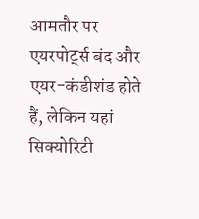आमतौर पर एयरपोर्ट्स बंद और एयर-कंडीशंड होते हैं, लेकिन यहां सिक्योरिटी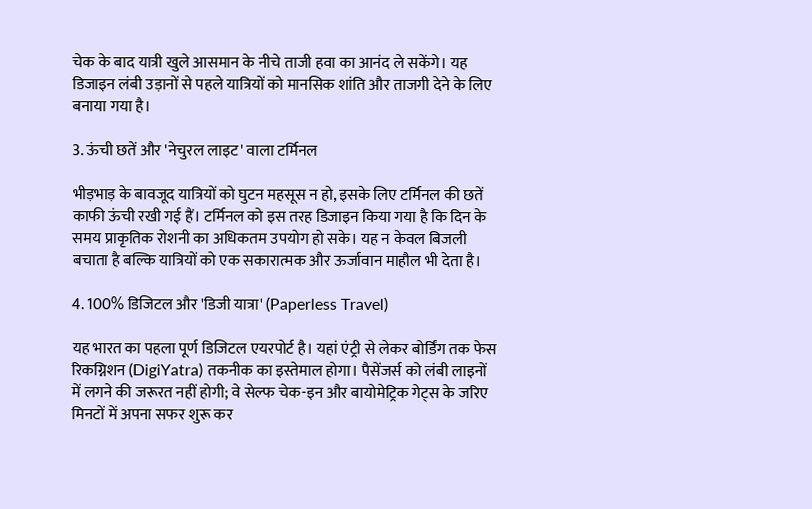चेक के बाद यात्री खुले आसमान के नीचे ताजी हवा का आनंद ले सकेंगे। यह डिजाइन लंबी उड़ानों से पहले यात्रियों को मानसिक शांति और ताजगी देने के लिए बनाया गया है।

3. ऊंची छतें और 'नेचुरल लाइट' वाला टर्मिनल

भीड़भाड़ के बावजूद यात्रियों को घुटन महसूस न हो, इसके लिए टर्मिनल की छतें काफी ऊंची रखी गई हैं। टर्मिनल को इस तरह डिजाइन किया गया है कि दिन के समय प्राकृतिक रोशनी का अधिकतम उपयोग हो सके। यह न केवल बिजली बचाता है बल्कि यात्रियों को एक सकारात्मक और ऊर्जावान माहौल भी देता है।

4. 100% डिजिटल और 'डिजी यात्रा' (Paperless Travel)

यह भारत का पहला पूर्ण डिजिटल एयरपोर्ट है। यहां एंट्री से लेकर बोर्डिंग तक फेस रिकग्निशन (DigiYatra) तकनीक का इस्तेमाल होगा। पैसेंजर्स को लंबी लाइनों में लगने की जरूरत नहीं होगी; वे सेल्फ चेक-इन और बायोमेट्रिक गेट्स के जरिए मिनटों में अपना सफर शुरू कर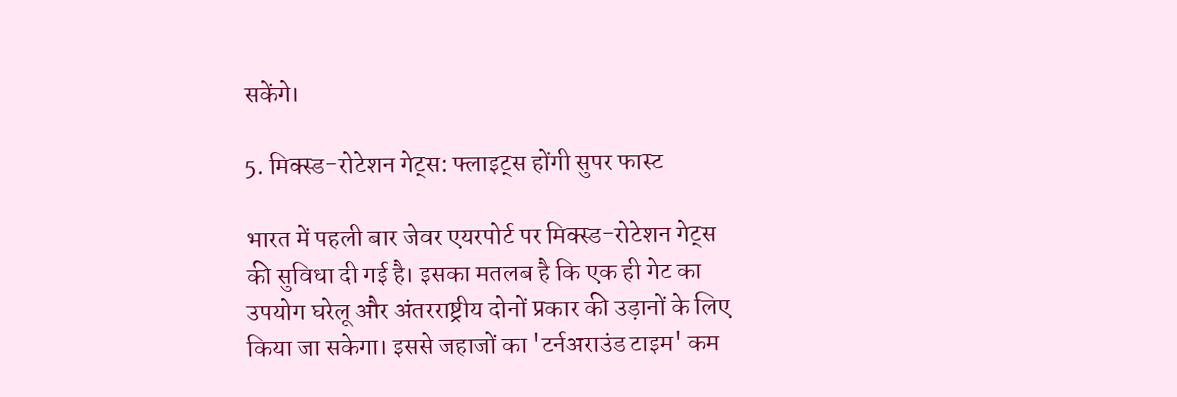सकेंगे।

5. मिक्स्ड-रोटेशन गेट्स: फ्लाइट्स होंगी सुपर फास्ट

भारत में पहली बार जेवर एयरपोर्ट पर मिक्स्ड-रोटेशन गेट्स की सुविधा दी गई है। इसका मतलब है कि एक ही गेट का उपयोग घरेलू और अंतरराष्ट्रीय दोनों प्रकार की उड़ानों के लिए किया जा सकेगा। इससे जहाजों का 'टर्नअराउंड टाइम' कम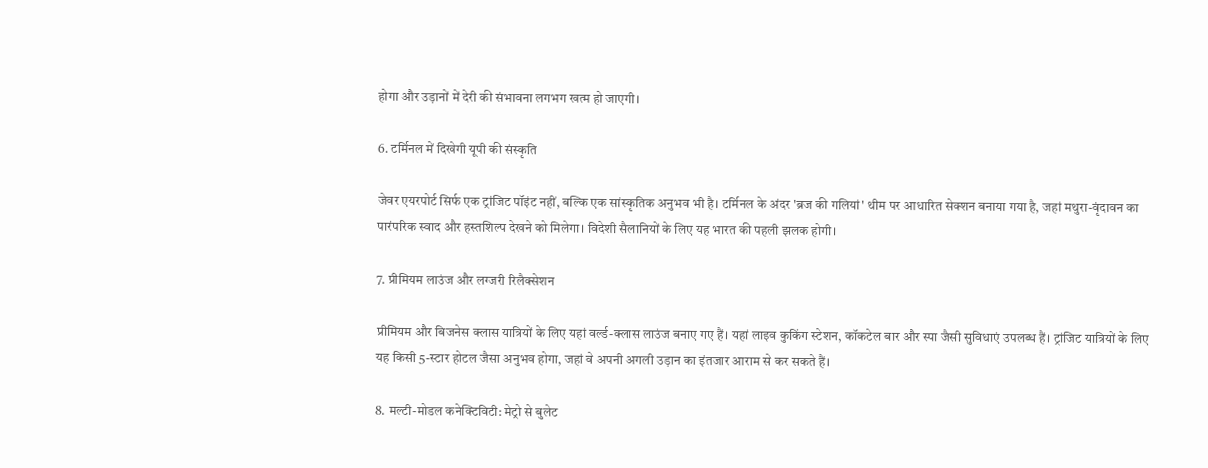होगा और उड़ानों में देरी की संभावना लगभग खत्म हो जाएगी।

6. टर्मिनल में दिखेगी यूपी की संस्कृति

जेवर एयरपोर्ट सिर्फ एक ट्रांजिट पॉइंट नहीं, बल्कि एक सांस्कृतिक अनुभव भी है। टर्मिनल के अंदर 'ब्रज की गलियां' थीम पर आधारित सेक्शन बनाया गया है, जहां मथुरा-वृंदावन का पारंपरिक स्वाद और हस्तशिल्प देखने को मिलेगा। विदेशी सैलानियों के लिए यह भारत की पहली झलक होगी।

7. प्रीमियम लाउंज और लग्जरी रिलैक्सेशन

प्रीमियम और बिजनेस क्लास यात्रियों के लिए यहां वर्ल्ड-क्लास लाउंज बनाए गए हैं। यहां लाइव कुकिंग स्टेशन, कॉकटेल बार और स्पा जैसी सुविधाएं उपलब्ध हैं। ट्रांजिट यात्रियों के लिए यह किसी 5-स्टार होटल जैसा अनुभव होगा, जहां वे अपनी अगली उड़ान का इंतजार आराम से कर सकते हैं।

8. मल्टी-मोडल कनेक्टिविटी: मेट्रो से बुलेट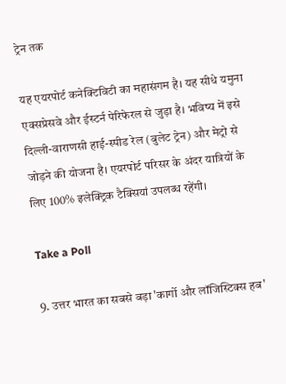ट्रेन तक

यह एयरपोर्ट कनेक्टिविटी का महासंगम है। यह सीधे यमुना एक्सप्रेसवे और ईस्टर्न पेरिफेरल से जुड़ा है। भविष्य में इसे दिल्ली-वाराणसी हाई-स्पीड रेल (बुलेट ट्रेन) और मेट्रो से जोड़ने की योजना है। एयरपोर्ट परिसर के अंदर यात्रियों के लिए 100% इलेक्ट्रिक टैक्सियां उपलब्ध रहेंगी।

Take a Poll

9. उत्तर भारत का सबसे बड़ा 'कार्गो और लॉजिस्टिक्स हब'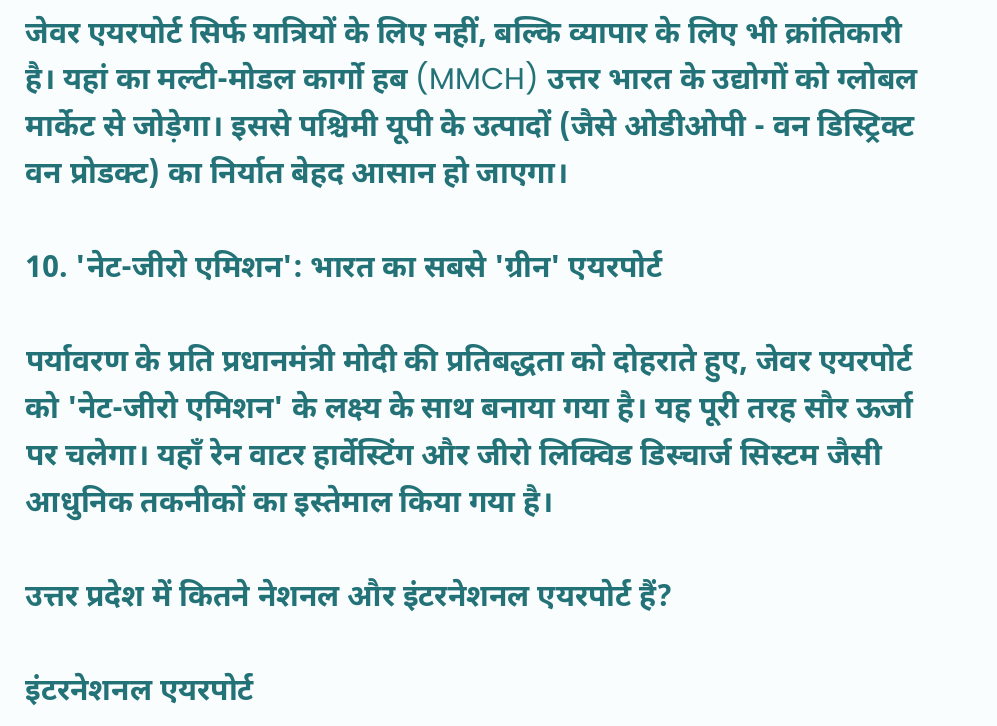जेवर एयरपोर्ट सिर्फ यात्रियों के लिए नहीं, बल्कि व्यापार के लिए भी क्रांतिकारी है। यहां का मल्टी-मोडल कार्गो हब (MMCH) उत्तर भारत के उद्योगों को ग्लोबल मार्केट से जोड़ेगा। इससे पश्चिमी यूपी के उत्पादों (जैसे ओडीओपी - वन डिस्ट्रिक्ट वन प्रोडक्ट) का निर्यात बेहद आसान हो जाएगा।

10. 'नेट-जीरो एमिशन': भारत का सबसे 'ग्रीन' एयरपोर्ट

पर्यावरण के प्रति प्रधानमंत्री मोदी की प्रतिबद्धता को दोहराते हुए, जेवर एयरपोर्ट को 'नेट-जीरो एमिशन' के लक्ष्य के साथ बनाया गया है। यह पूरी तरह सौर ऊर्जा पर चलेगा। यहाँ रेन वाटर हार्वेस्टिंग और जीरो लिक्विड डिस्चार्ज सिस्टम जैसी आधुनिक तकनीकों का इस्तेमाल किया गया है।

उत्तर प्रदेश में कितने नेशनल और इंटरनेशनल एयरपोर्ट हैं?

इंटरनेशनल एयरपोर्ट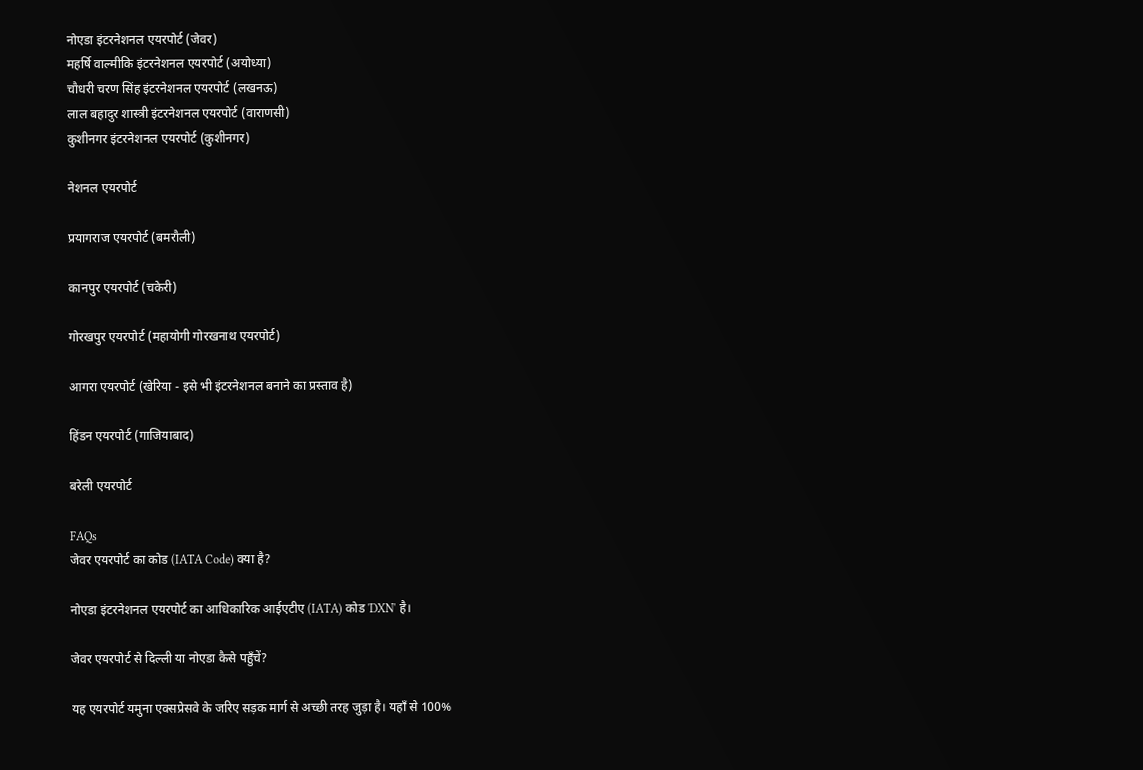नोएडा इंटरनेशनल एयरपोर्ट (जेवर)
महर्षि वाल्मीकि इंटरनेशनल एयरपोर्ट (अयोध्या)
चौधरी चरण सिंह इंटरनेशनल एयरपोर्ट (लखनऊ)
लाल बहादुर शास्त्री इंटरनेशनल एयरपोर्ट (वाराणसी)
कुशीनगर इंटरनेशनल एयरपोर्ट (कुशीनगर)

नेशनल एयरपोर्ट

प्रयागराज एयरपोर्ट (बमरौली)

कानपुर एयरपोर्ट (चकेरी)

गोरखपुर एयरपोर्ट (महायोगी गोरखनाथ एयरपोर्ट)

आगरा एयरपोर्ट (खेरिया - इसे भी इंटरनेशनल बनाने का प्रस्ताव है)

हिंडन एयरपोर्ट (गाजियाबाद)

बरेली एयरपोर्ट

FAQs
जेवर एयरपोर्ट का कोड (IATA Code) क्या है?

नोएडा इंटरनेशनल एयरपोर्ट का आधिकारिक आईएटीए (IATA) कोड 'DXN' है।

जेवर एयरपोर्ट से दिल्ली या नोएडा कैसे पहुँचें?

यह एयरपोर्ट यमुना एक्सप्रेसवे के जरिए सड़क मार्ग से अच्छी तरह जुड़ा है। यहाँ से 100%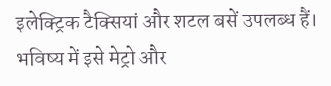इलेक्ट्रिक टैक्सियां और शटल बसें उपलब्ध हैं। भविष्य में इसे मेट्रो और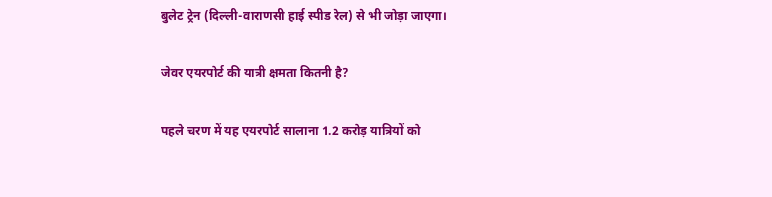बुलेट ट्रेन (दिल्ली-वाराणसी हाई स्पीड रेल) से भी जोड़ा जाएगा।

जेवर एयरपोर्ट की यात्री क्षमता कितनी है?

पहले चरण में यह एयरपोर्ट सालाना 1.2 करोड़ यात्रियों को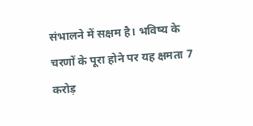संभालने में सक्षम है। भविष्य के चरणों के पूरा होने पर यह क्षमता 7 करोड़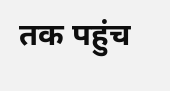तक पहुंच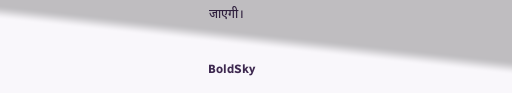जाएगी।

BoldSky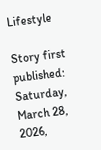Lifestyle

Story first published: Saturday, March 28, 2026,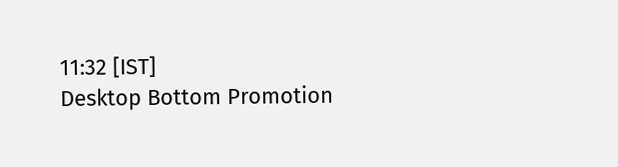11:32 [IST]
Desktop Bottom Promotion